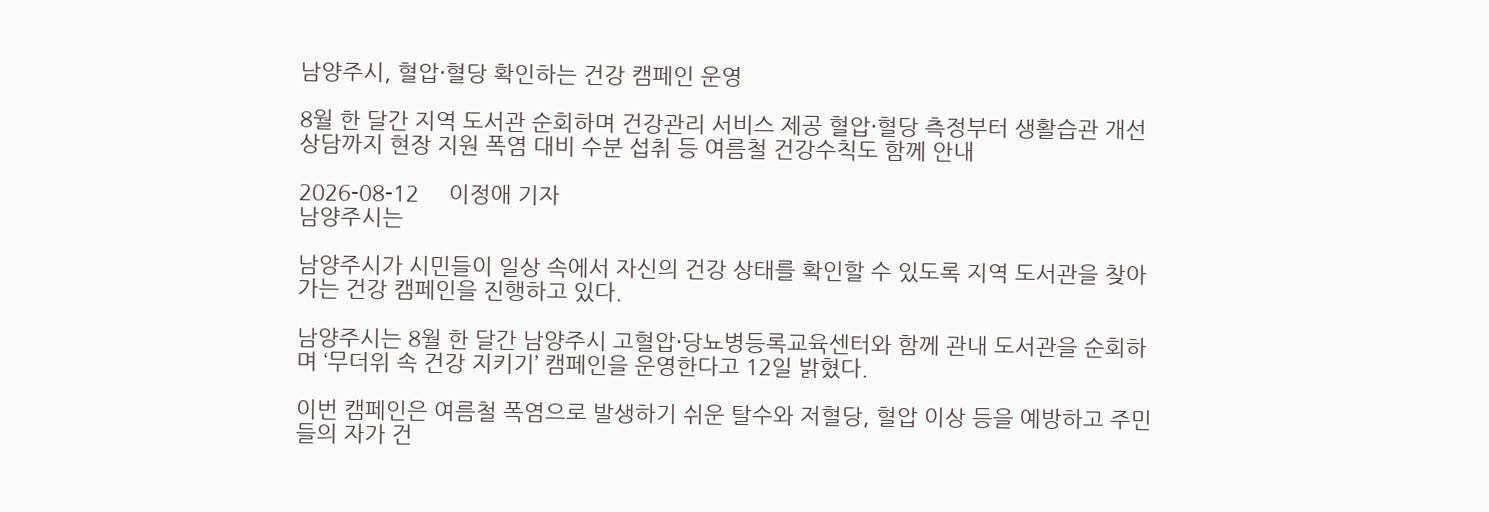남양주시, 혈압·혈당 확인하는 건강 캠페인 운영

8월 한 달간 지역 도서관 순회하며 건강관리 서비스 제공 혈압·혈당 측정부터 생활습관 개선 상담까지 현장 지원 폭염 대비 수분 섭취 등 여름철 건강수칙도 함께 안내

2026-08-12     이정애 기자
남양주시는

남양주시가 시민들이 일상 속에서 자신의 건강 상태를 확인할 수 있도록 지역 도서관을 찾아가는 건강 캠페인을 진행하고 있다.

남양주시는 8월 한 달간 남양주시 고혈압·당뇨병등록교육센터와 함께 관내 도서관을 순회하며 ‘무더위 속 건강 지키기’ 캠페인을 운영한다고 12일 밝혔다.

이번 캠페인은 여름철 폭염으로 발생하기 쉬운 탈수와 저혈당, 혈압 이상 등을 예방하고 주민들의 자가 건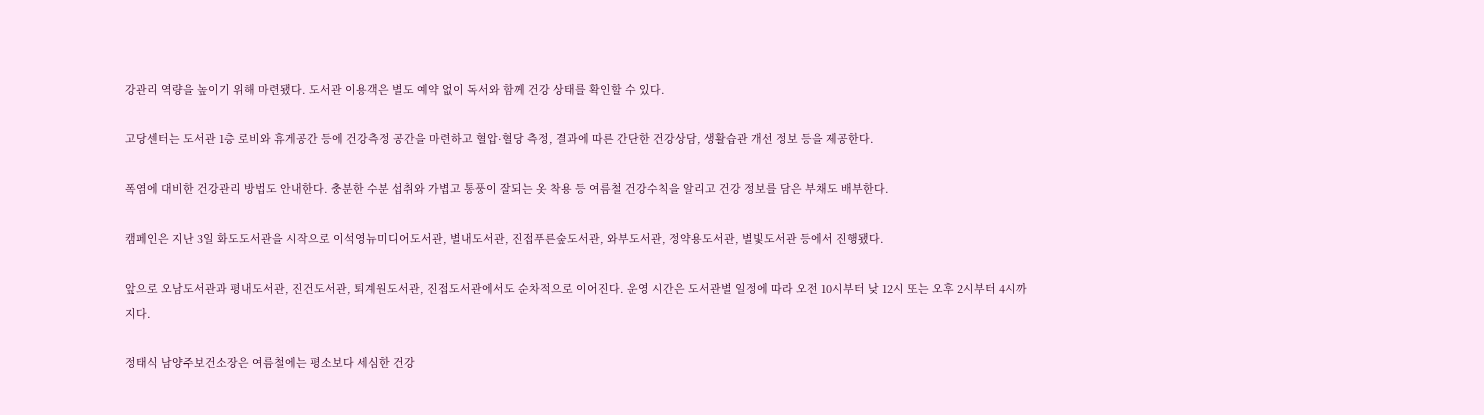강관리 역량을 높이기 위해 마련됐다. 도서관 이용객은 별도 예약 없이 독서와 함께 건강 상태를 확인할 수 있다.

고당센터는 도서관 1층 로비와 휴게공간 등에 건강측정 공간을 마련하고 혈압·혈당 측정, 결과에 따른 간단한 건강상담, 생활습관 개선 정보 등을 제공한다.

폭염에 대비한 건강관리 방법도 안내한다. 충분한 수분 섭취와 가볍고 통풍이 잘되는 옷 착용 등 여름철 건강수칙을 알리고 건강 정보를 담은 부채도 배부한다.

캠페인은 지난 3일 화도도서관을 시작으로 이석영뉴미디어도서관, 별내도서관, 진접푸른숲도서관, 와부도서관, 정약용도서관, 별빛도서관 등에서 진행됐다.

앞으로 오남도서관과 평내도서관, 진건도서관, 퇴계원도서관, 진접도서관에서도 순차적으로 이어진다. 운영 시간은 도서관별 일정에 따라 오전 10시부터 낮 12시 또는 오후 2시부터 4시까지다.

정태식 남양주보건소장은 여름철에는 평소보다 세심한 건강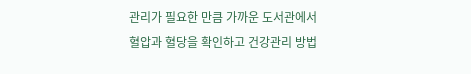관리가 필요한 만큼 가까운 도서관에서 혈압과 혈당을 확인하고 건강관리 방법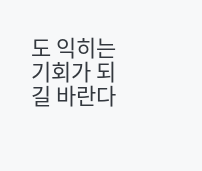도 익히는 기회가 되길 바란다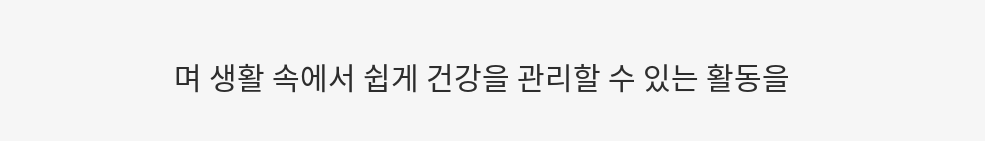며 생활 속에서 쉽게 건강을 관리할 수 있는 활동을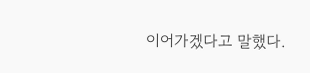이어가겠다고 말했다.